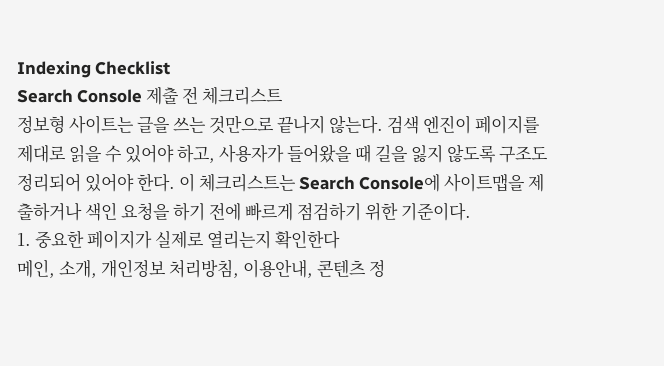Indexing Checklist
Search Console 제출 전 체크리스트
정보형 사이트는 글을 쓰는 것만으로 끝나지 않는다. 검색 엔진이 페이지를 제대로 읽을 수 있어야 하고, 사용자가 들어왔을 때 길을 잃지 않도록 구조도 정리되어 있어야 한다. 이 체크리스트는 Search Console에 사이트맵을 제출하거나 색인 요청을 하기 전에 빠르게 점검하기 위한 기준이다.
1. 중요한 페이지가 실제로 열리는지 확인한다
메인, 소개, 개인정보 처리방침, 이용안내, 콘텐츠 정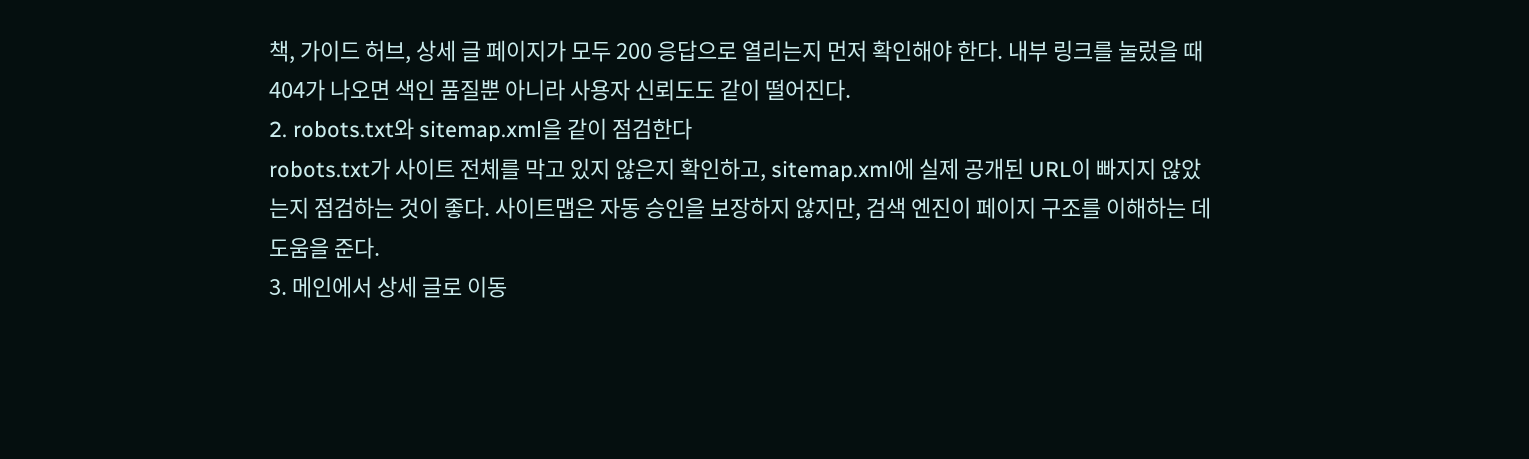책, 가이드 허브, 상세 글 페이지가 모두 200 응답으로 열리는지 먼저 확인해야 한다. 내부 링크를 눌렀을 때 404가 나오면 색인 품질뿐 아니라 사용자 신뢰도도 같이 떨어진다.
2. robots.txt와 sitemap.xml을 같이 점검한다
robots.txt가 사이트 전체를 막고 있지 않은지 확인하고, sitemap.xml에 실제 공개된 URL이 빠지지 않았는지 점검하는 것이 좋다. 사이트맵은 자동 승인을 보장하지 않지만, 검색 엔진이 페이지 구조를 이해하는 데 도움을 준다.
3. 메인에서 상세 글로 이동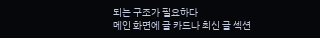되는 구조가 필요하다
메인 화면에 글 카드나 최신 글 섹션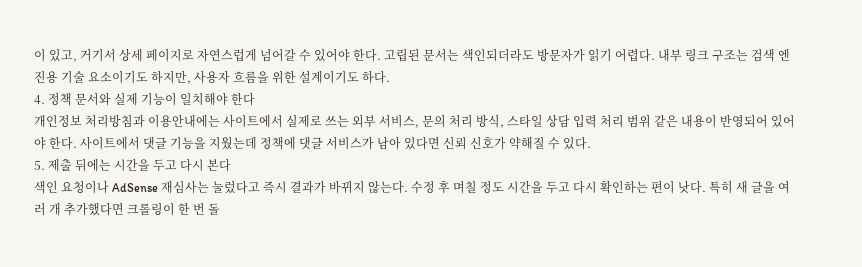이 있고, 거기서 상세 페이지로 자연스럽게 넘어갈 수 있어야 한다. 고립된 문서는 색인되더라도 방문자가 읽기 어렵다. 내부 링크 구조는 검색 엔진용 기술 요소이기도 하지만, 사용자 흐름을 위한 설계이기도 하다.
4. 정책 문서와 실제 기능이 일치해야 한다
개인정보 처리방침과 이용안내에는 사이트에서 실제로 쓰는 외부 서비스, 문의 처리 방식, 스타일 상담 입력 처리 범위 같은 내용이 반영되어 있어야 한다. 사이트에서 댓글 기능을 지웠는데 정책에 댓글 서비스가 남아 있다면 신뢰 신호가 약해질 수 있다.
5. 제출 뒤에는 시간을 두고 다시 본다
색인 요청이나 AdSense 재심사는 눌렀다고 즉시 결과가 바뀌지 않는다. 수정 후 며칠 정도 시간을 두고 다시 확인하는 편이 낫다. 특히 새 글을 여러 개 추가했다면 크롤링이 한 번 돌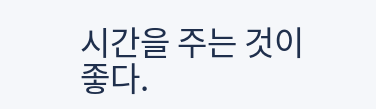시간을 주는 것이 좋다.